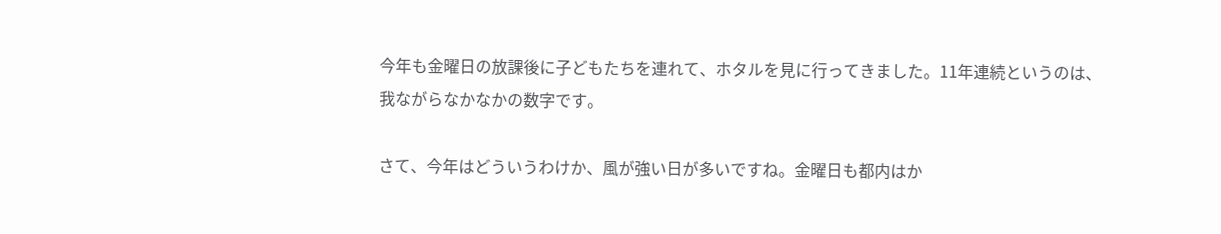今年も金曜日の放課後に子どもたちを連れて、ホタルを見に行ってきました。11年連続というのは、我ながらなかなかの数字です。

さて、今年はどういうわけか、風が強い日が多いですね。金曜日も都内はか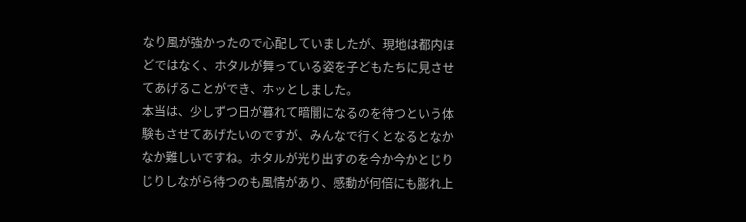なり風が強かったので心配していましたが、現地は都内ほどではなく、ホタルが舞っている姿を子どもたちに見させてあげることができ、ホッとしました。
本当は、少しずつ日が暮れて暗闇になるのを待つという体験もさせてあげたいのですが、みんなで行くとなるとなかなか難しいですね。ホタルが光り出すのを今か今かとじりじりしながら待つのも風情があり、感動が何倍にも膨れ上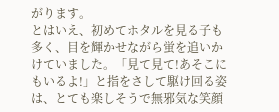がります。
とはいえ、初めてホタルを見る子も多く、目を輝かせながら蛍を追いかけていました。「見て見て!あそこにもいるよ!」と指をさして駆け回る姿は、とても楽しそうで無邪気な笑顔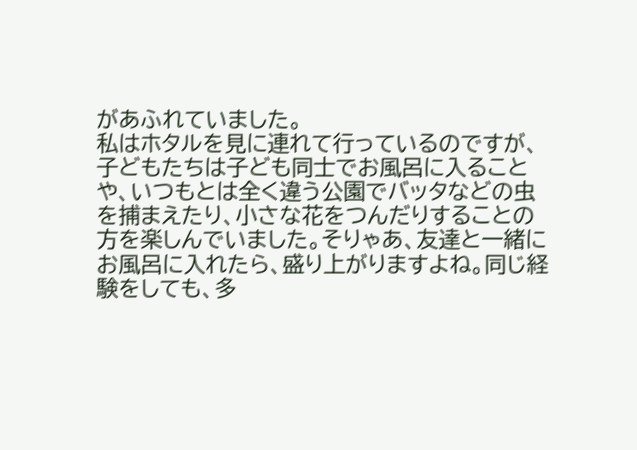があふれていました。
私はホタルを見に連れて行っているのですが、子どもたちは子ども同士でお風呂に入ることや、いつもとは全く違う公園でバッタなどの虫を捕まえたり、小さな花をつんだりすることの方を楽しんでいました。そりゃあ、友達と一緒にお風呂に入れたら、盛り上がりますよね。同じ経験をしても、多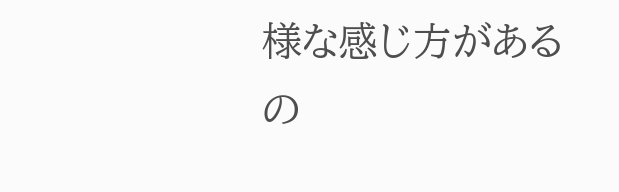様な感じ方があるの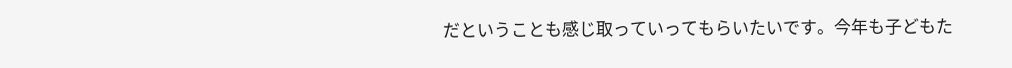だということも感じ取っていってもらいたいです。今年も子どもた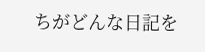ちがどんな日記を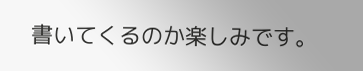書いてくるのか楽しみです。